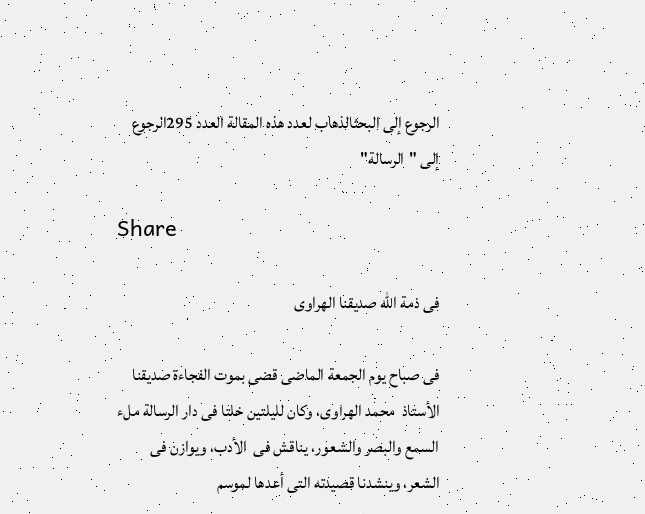الرجوع إلى البحثالذهاب لعدد هذه المقالة العدد 295الرجوع إلى "الرسالة"

Share

فى ذمة الله صديقنا الهراوى

فى صباح يوم الجمعة الماضى قضى بموت الفجاءة صديقنا الأستاذ  محمد الهراوى، وكان لليلتين خلتا فى دار الرسالة ملء السمع والبصر والشعور، يناقش فى  الأدب، ويوازن فى  الشعر، وينشدنا قصيدته التى أعدها لموسم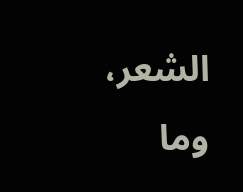الشعر،                                                                                   وما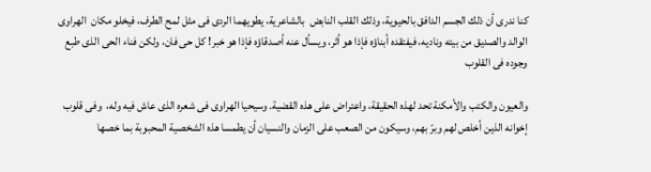كنا ندرى أن ذلك الجسم الدافق بالحيوية، وذلك القلب النابض  بالشاعرية، يطويهما الردى فى مثل لمح الطرف، فيخلو مكان  الهراوى الوالد والصديق من بيته وناديه، فيفتقده أبناؤه فإذا هو أثر، ويسأل عنه أصدقاؤه فإذا هو خبر! كل حى فان، ولكن فناء الحى الذى طبع وجوده فى القلوب

والعيون والكتب والأمكنة تحد لهذه الحقيقة، واعتراض على هذه القضية. وسيحيا الهراوى فى شعره الذى عاش فيه وله،  وفى قلوب إخوانه الذين أخلص لهم وبرّ بهم، وسيكون من الصعب على الزمان والنسيان أن يطمسا هذه الشخصية المحبوبة بما خصها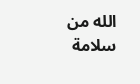الله من سلامة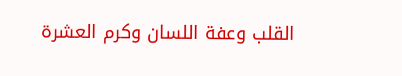القلب وعفة اللسان وكرم العشرة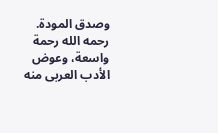وصدق المودة.  رحمه الله رحمة واسعة، وعوض الأدب العربى منه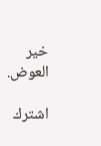خير العوض.

اشترك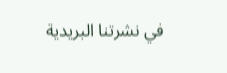في نشرتنا البريدية